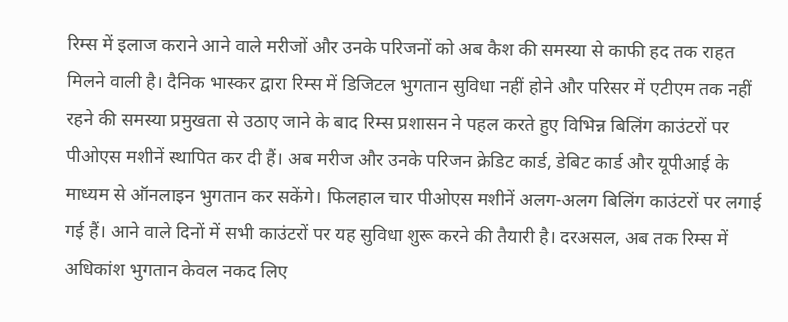रिम्स में इलाज कराने आने वाले मरीजों और उनके परिजनों को अब कैश की समस्या से काफी हद तक राहत मिलने वाली है। दैनिक भास्कर द्वारा रिम्स में डिजिटल भुगतान सुविधा नहीं होने और परिसर में एटीएम तक नहीं रहने की समस्या प्रमुखता से उठाए जाने के बाद रिम्स प्रशासन ने पहल करते हुए विभिन्न बिलिंग काउंटरों पर पीओएस मशीनें स्थापित कर दी हैं। अब मरीज और उनके परिजन क्रेडिट कार्ड, डेबिट कार्ड और यूपीआई के माध्यम से ऑनलाइन भुगतान कर सकेंगे। फिलहाल चार पीओएस मशीनें अलग-अलग बिलिंग काउंटरों पर लगाई गई हैं। आने वाले दिनों में सभी काउंटरों पर यह सुविधा शुरू करने की तैयारी है। दरअसल, अब तक रिम्स में अधिकांश भुगतान केवल नकद लिए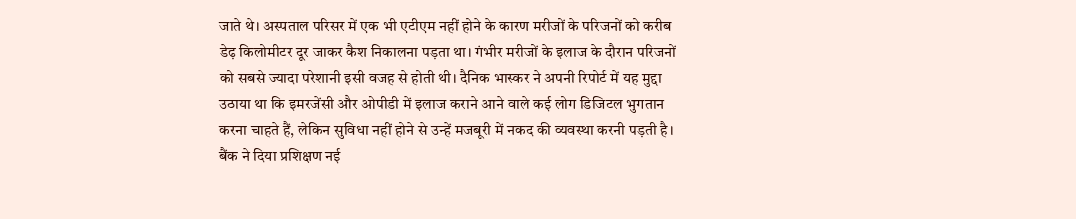जाते थे। अस्पताल परिसर में एक भी एटीएम नहीं होने के कारण मरीजों के परिजनों को करीब डेढ़ किलोमीटर दूर जाकर कैश निकालना पड़ता था। गंभीर मरीजों के इलाज के दौरान परिजनों को सबसे ज्यादा परेशानी इसी वजह से होती थी। दैनिक भास्कर ने अपनी रिपोर्ट में यह मुद्दा उठाया था कि इमरजेंसी और ओपीडी में इलाज कराने आने वाले कई लोग डिजिटल भुगतान करना चाहते हैं, लेकिन सुविधा नहीं होने से उन्हें मजबूरी में नकद की व्यवस्था करनी पड़ती है। बैंक ने दिया प्रशिक्षण नई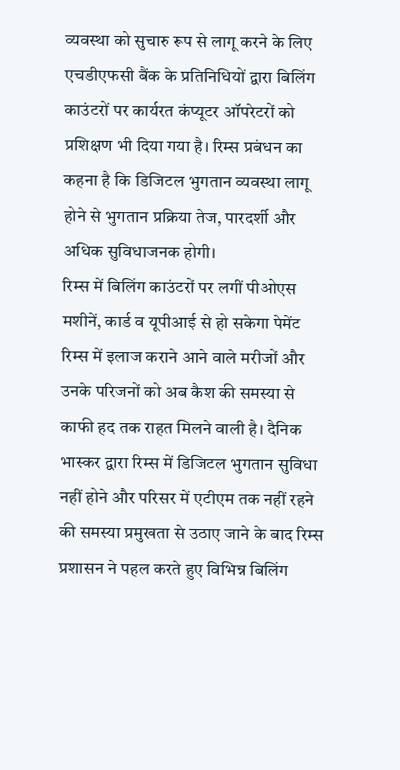व्यवस्था को सुचारु रूप से लागू करने के लिए एचडीएफसी बैंक के प्रतिनिधियों द्वारा बिलिंग काउंटरों पर कार्यरत कंप्यूटर ऑपरेटरों को प्रशिक्षण भी दिया गया है। रिम्स प्रबंधन का कहना है कि डिजिटल भुगतान व्यवस्था लागू होने से भुगतान प्रक्रिया तेज, पारदर्शी और अधिक सुविधाजनक होगी।
रिम्स में बिलिंग काउंटरों पर लगीं पीओएस मशीनें, कार्ड व यूपीआई से हो सकेगा पेमेंट
रिम्स में इलाज कराने आने वाले मरीजों और उनके परिजनों को अब कैश की समस्या से काफी हद तक राहत मिलने वाली है। दैनिक भास्कर द्वारा रिम्स में डिजिटल भुगतान सुविधा नहीं होने और परिसर में एटीएम तक नहीं रहने की समस्या प्रमुखता से उठाए जाने के बाद रिम्स प्रशासन ने पहल करते हुए विभिन्न बिलिंग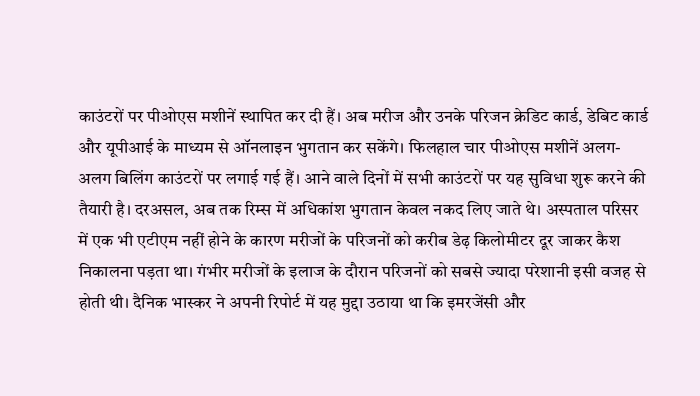काउंटरों पर पीओएस मशीनें स्थापित कर दी हैं। अब मरीज और उनके परिजन क्रेडिट कार्ड, डेबिट कार्ड और यूपीआई के माध्यम से ऑनलाइन भुगतान कर सकेंगे। फिलहाल चार पीओएस मशीनें अलग-अलग बिलिंग काउंटरों पर लगाई गई हैं। आने वाले दिनों में सभी काउंटरों पर यह सुविधा शुरू करने की तैयारी है। दरअसल, अब तक रिम्स में अधिकांश भुगतान केवल नकद लिए जाते थे। अस्पताल परिसर में एक भी एटीएम नहीं होने के कारण मरीजों के परिजनों को करीब डेढ़ किलोमीटर दूर जाकर कैश निकालना पड़ता था। गंभीर मरीजों के इलाज के दौरान परिजनों को सबसे ज्यादा परेशानी इसी वजह से होती थी। दैनिक भास्कर ने अपनी रिपोर्ट में यह मुद्दा उठाया था कि इमरजेंसी और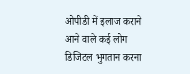ओपीडी में इलाज कराने आने वाले कई लोग डिजिटल भुगतान करना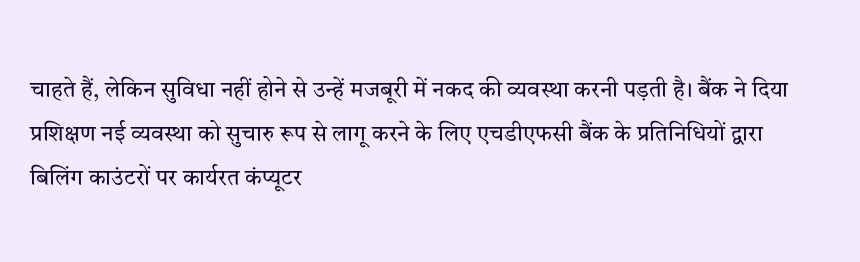चाहते हैं, लेकिन सुविधा नहीं होने से उन्हें मजबूरी में नकद की व्यवस्था करनी पड़ती है। बैंक ने दिया प्रशिक्षण नई व्यवस्था को सुचारु रूप से लागू करने के लिए एचडीएफसी बैंक के प्रतिनिधियों द्वारा बिलिंग काउंटरों पर कार्यरत कंप्यूटर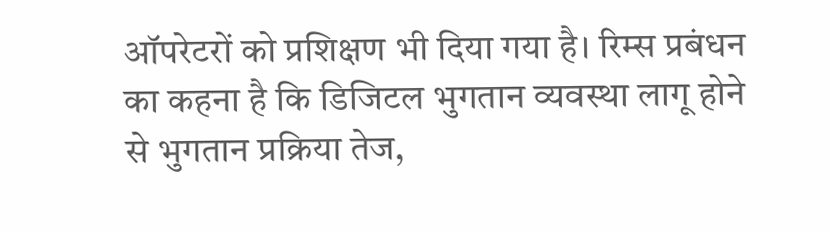ऑपरेटरों को प्रशिक्षण भी दिया गया है। रिम्स प्रबंधन का कहना है कि डिजिटल भुगतान व्यवस्था लागू होने से भुगतान प्रक्रिया तेज,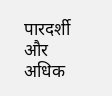पारदर्शी और अधिक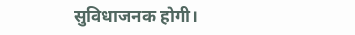सुविधाजनक होगी।